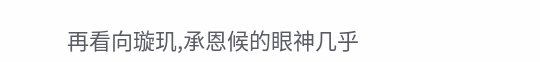再看向璇玑,承恩候的眼神几乎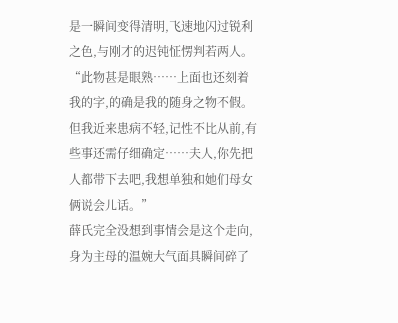是一瞬间变得清明,飞速地闪过锐利之色,与刚才的迟钝怔愣判若两人。
“此物甚是眼熟……上面也还刻着我的字,的确是我的随身之物不假。但我近来患病不轻,记性不比从前,有些事还需仔细确定……夫人,你先把人都带下去吧,我想单独和她们母女俩说会儿话。”
薛氏完全没想到事情会是这个走向,身为主母的温婉大气面具瞬间碎了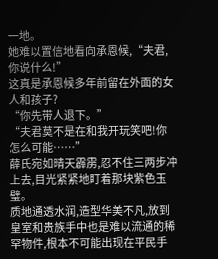一地。
她难以置信地看向承恩候,“夫君,你说什么!”
这真是承恩候多年前留在外面的女人和孩子?
“你先带人退下。”
“夫君莫不是在和我开玩笑吧!你怎么可能……”
薛氏宛如晴天霹雳,忍不住三两步冲上去,目光紧紧地盯着那块紫色玉璧。
质地通透水润,造型华美不凡,放到皇室和贵族手中也是难以流通的稀罕物件,根本不可能出现在平民手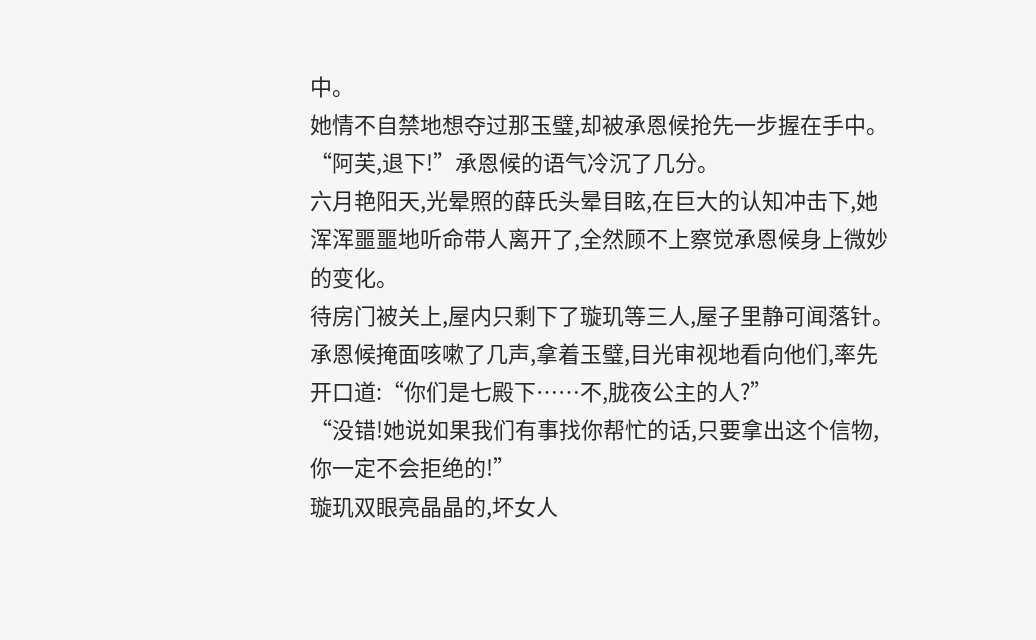中。
她情不自禁地想夺过那玉璧,却被承恩候抢先一步握在手中。
“阿芙,退下!”承恩候的语气冷沉了几分。
六月艳阳天,光晕照的薛氏头晕目眩,在巨大的认知冲击下,她浑浑噩噩地听命带人离开了,全然顾不上察觉承恩候身上微妙的变化。
待房门被关上,屋内只剩下了璇玑等三人,屋子里静可闻落针。
承恩候掩面咳嗽了几声,拿着玉璧,目光审视地看向他们,率先开口道:“你们是七殿下……不,胧夜公主的人?”
“没错!她说如果我们有事找你帮忙的话,只要拿出这个信物,你一定不会拒绝的!”
璇玑双眼亮晶晶的,坏女人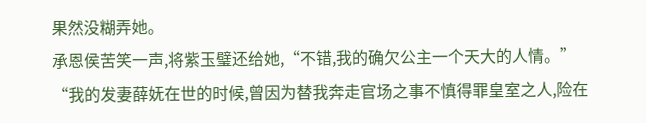果然没糊弄她。
承恩侯苦笑一声,将紫玉璧还给她,“不错,我的确欠公主一个天大的人情。”
“我的发妻薛妩在世的时候,曾因为替我奔走官场之事不慎得罪皇室之人,险在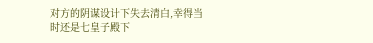对方的阴谋设计下失去清白,幸得当时还是七皇子殿下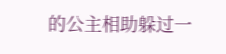的公主相助躲过一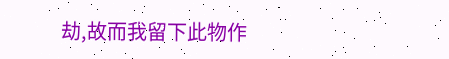劫,故而我留下此物作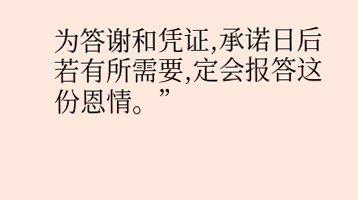为答谢和凭证,承诺日后若有所需要,定会报答这份恩情。”